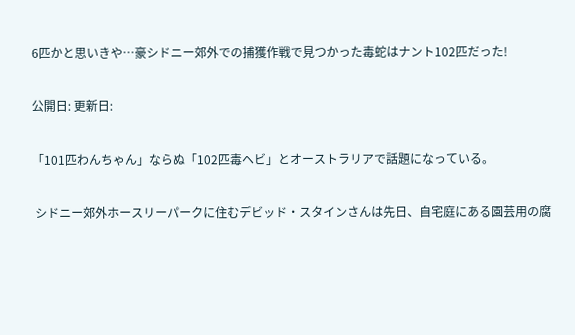6匹かと思いきや…豪シドニー郊外での捕獲作戦で見つかった毒蛇はナント102匹だった!

公開日: 更新日:

「101匹わんちゃん」ならぬ「102匹毒ヘビ」とオーストラリアで話題になっている。

 シドニー郊外ホースリーパークに住むデビッド・スタインさんは先日、自宅庭にある園芸用の腐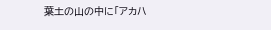葉土の山の中に「アカハ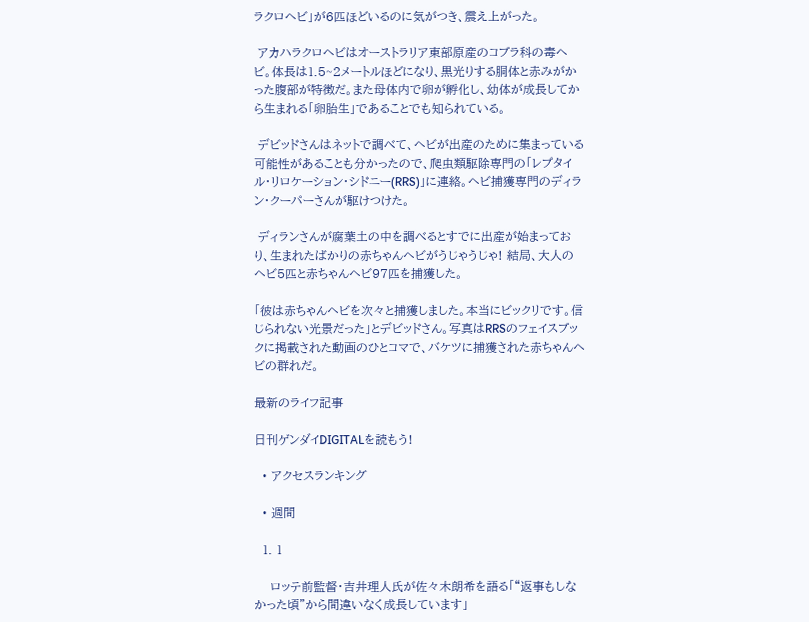ラクロヘビ」が6匹ほどいるのに気がつき、震え上がった。

 アカハラクロヘビはオーストラリア東部原産のコブラ科の毒ヘビ。体長は1.5~2メートルほどになり、黒光りする胴体と赤みがかった腹部が特徴だ。また母体内で卵が孵化し、幼体が成長してから生まれる「卵胎生」であることでも知られている。

 デビッドさんはネットで調べて、ヘビが出産のために集まっている可能性があることも分かったので、爬虫類駆除専門の「レプタイル・リロケーション・シドニー(RRS)」に連絡。ヘビ捕獲専門のディラン・クーパーさんが駆けつけた。

 ディランさんが腐葉土の中を調べるとすでに出産が始まっており、生まれたばかりの赤ちゃんヘビがうじゃうじゃ! 結局、大人のヘビ5匹と赤ちゃんヘビ97匹を捕獲した。

「彼は赤ちゃんヘビを次々と捕獲しました。本当にビックリです。信じられない光景だった」とデビッドさん。写真はRRSのフェイスブックに掲載された動画のひとコマで、バケツに捕獲された赤ちゃんヘビの群れだ。

最新のライフ記事

日刊ゲンダイDIGITALを読もう!

  • アクセスランキング

  • 週間

  1. 1

    ロッテ前監督・吉井理人氏が佐々木朗希を語る「“返事もしなかった頃”から間違いなく成長しています」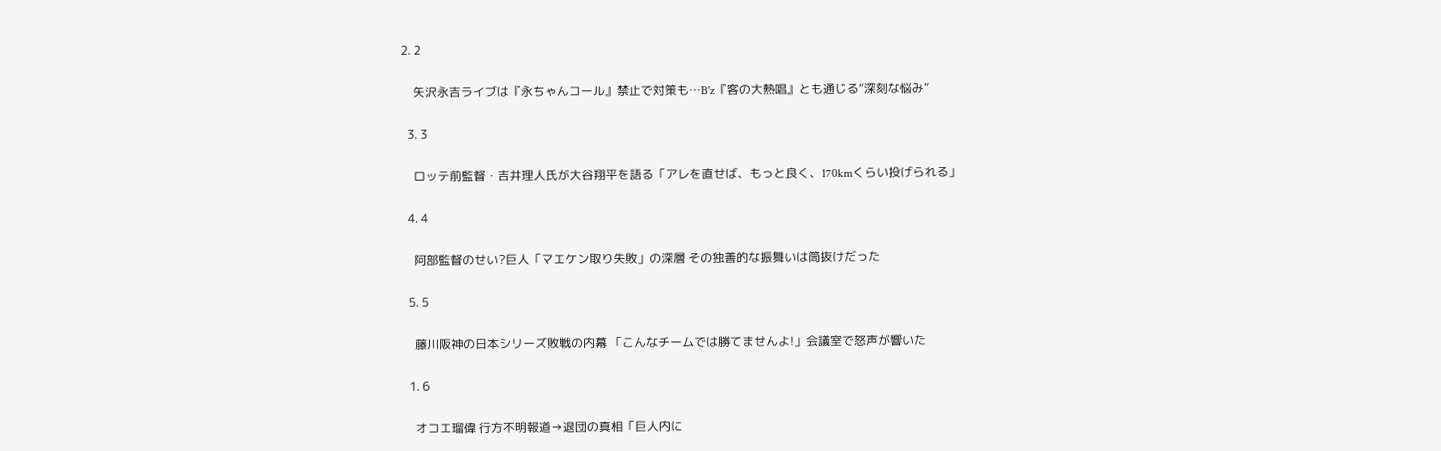2. 2

    矢沢永吉ライブは『永ちゃんコール』禁止で対策も…B'z『客の大熱唱』とも通じる“深刻な悩み”

  3. 3

    ロッテ前監督・吉井理人氏が大谷翔平を語る「アレを直せば、もっと良く、170kmくらい投げられる」

  4. 4

    阿部監督のせい?巨人「マエケン取り失敗」の深層 その独善的な振舞いは筒抜けだった

  5. 5

    藤川阪神の日本シリーズ敗戦の内幕 「こんなチームでは勝てませんよ!」会議室で怒声が響いた

  1. 6

    オコエ瑠偉 行方不明報道→退団の真相「巨人内に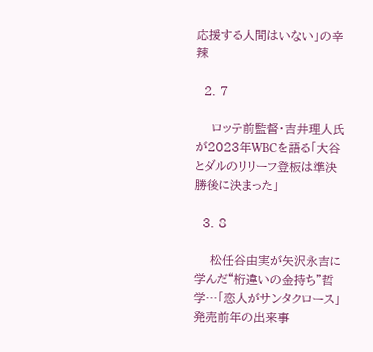応援する人間はいない」の辛辣

  2. 7

    ロッテ前監督・吉井理人氏が2023年WBCを語る「大谷とダルのリリーフ登板は準決勝後に決まった」

  3. 8

    松任谷由実が矢沢永吉に学んだ“桁違いの金持ち”哲学…「恋人がサンタクロース」発売前年の出来事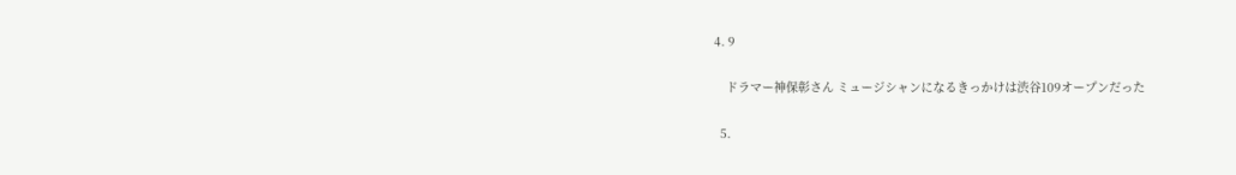4. 9

    ドラマー神保彰さん ミュージシャンになるきっかけは渋谷109オープンだった

  5.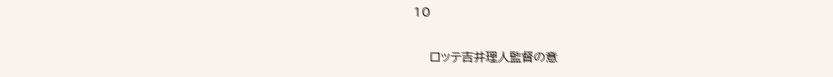10

    ロッテ吉井理人監督の意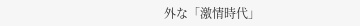外な「激情時代」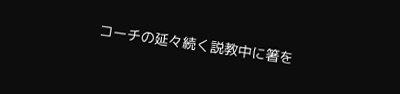コーチの延々続く説教中に箸を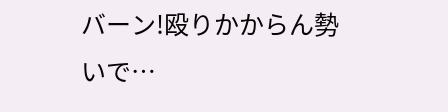バーン!殴りかからん勢いで…